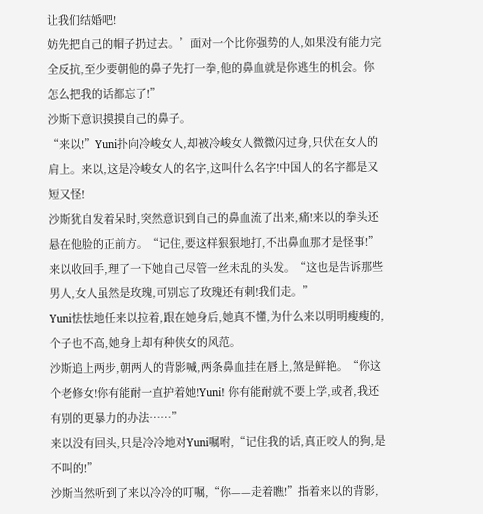让我们结婚吧!
妨先把自己的帽子扔过去。’面对一个比你强势的人,如果没有能力完全反抗,至少要朝他的鼻子先打一拳,他的鼻血就是你逃生的机会。你怎么把我的话都忘了!”
沙斯下意识摸摸自己的鼻子。
“来以!”Yuni扑向冷峻女人,却被冷峻女人微微闪过身,只伏在女人的肩上。来以,这是冷峻女人的名字,这叫什么名字!中国人的名字都是又短又怪!
沙斯犹自发着呆时,突然意识到自己的鼻血流了出来,痛!来以的拳头还悬在他脸的正前方。“记住,要这样狠狠地打,不出鼻血那才是怪事!”来以收回手,理了一下她自己尽管一丝未乱的头发。“这也是告诉那些男人,女人虽然是玫瑰,可别忘了玫瑰还有刺!我们走。”
Yuni怯怯地任来以拉着,跟在她身后,她真不懂,为什么来以明明瘦瘦的,个子也不高,她身上却有种侠女的风范。
沙斯追上两步,朝两人的背影喊,两条鼻血挂在唇上,煞是鲜艳。“你这个老修女!你有能耐一直护着她!Yuni! 你有能耐就不要上学,或者,我还有别的更暴力的办法……”
来以没有回头,只是冷冷地对Yuni嘱咐,“记住我的话,真正咬人的狗,是不叫的!”
沙斯当然听到了来以冷冷的叮嘱,“你——走着瞧!”指着来以的背影,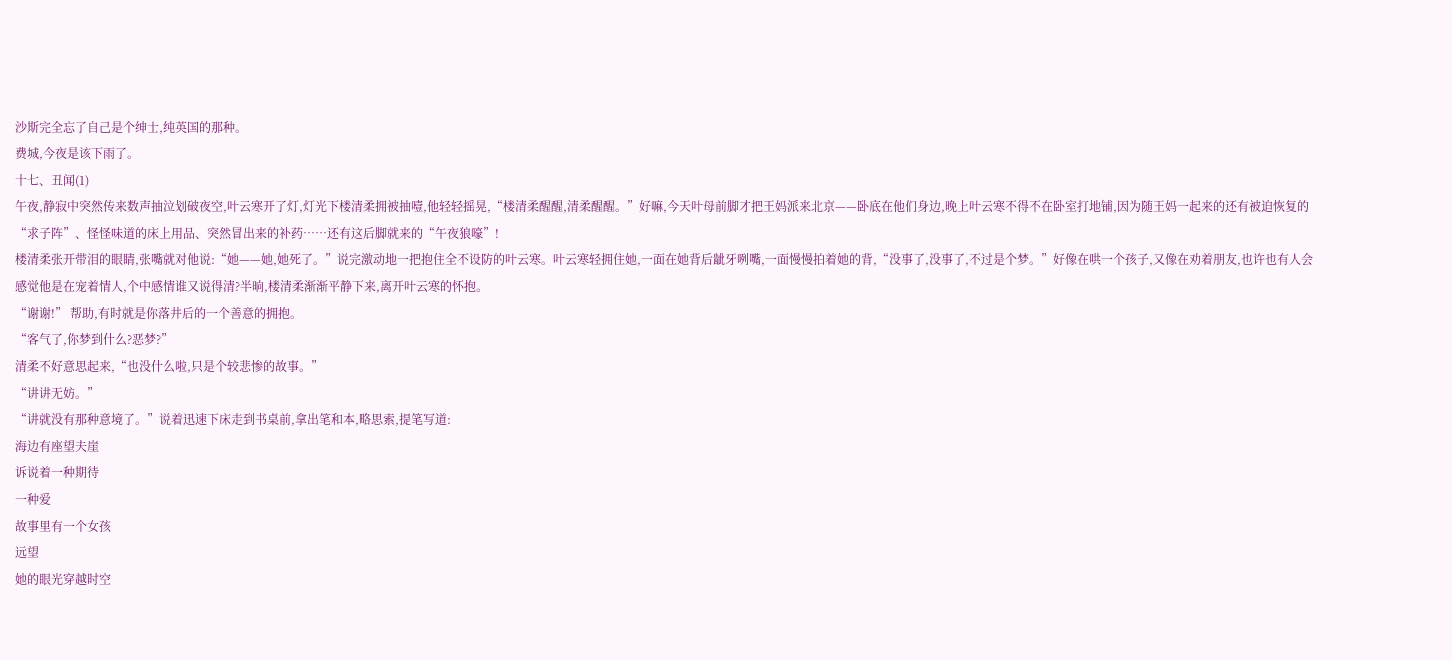沙斯完全忘了自己是个绅士,纯英国的那种。
费城,今夜是该下雨了。
十七、丑闻(1)
午夜,静寂中突然传来数声抽泣划破夜空,叶云寒开了灯,灯光下楼清柔拥被抽噎,他轻轻摇晃,“楼清柔醒醒,清柔醒醒。”好嘛,今天叶母前脚才把王妈派来北京——卧底在他们身边,晚上叶云寒不得不在卧室打地铺,因为随王妈一起来的还有被迫恢复的“求子阵”、怪怪味道的床上用品、突然冒出来的补药……还有这后脚就来的“午夜狼嚎”!
楼清柔张开带泪的眼睛,张嘴就对他说:“她——她,她死了。”说完激动地一把抱住全不设防的叶云寒。叶云寒轻拥住她,一面在她背后龇牙咧嘴,一面慢慢拍着她的背,“没事了,没事了,不过是个梦。”好像在哄一个孩子,又像在劝着朋友,也许也有人会感觉他是在宠着情人,个中感情谁又说得清?半晌,楼清柔渐渐平静下来,离开叶云寒的怀抱。
“谢谢!” 帮助,有时就是你落井后的一个善意的拥抱。
“客气了,你梦到什么?恶梦?”
清柔不好意思起来,“也没什么啦,只是个较悲惨的故事。”
“讲讲无妨。”
“讲就没有那种意境了。”说着迅速下床走到书桌前,拿出笔和本,略思索,提笔写道:
海边有座望夫崖
诉说着一种期待
一种爱
故事里有一个女孩
远望
她的眼光穿越时空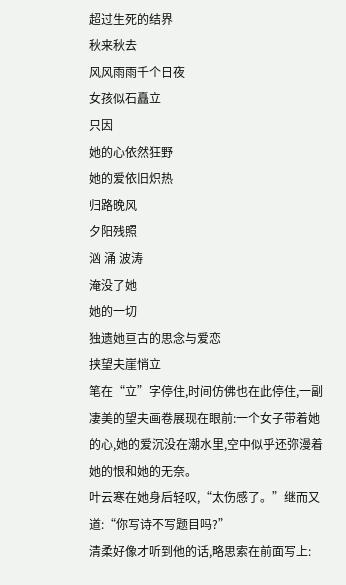超过生死的结界
秋来秋去
风风雨雨千个日夜
女孩似石矗立
只因
她的心依然狂野
她的爱依旧炽热
归路晚风
夕阳残照
汹 涌 波涛
淹没了她
她的一切
独遗她亘古的思念与爱恋
挟望夫崖悄立
笔在“立”字停住,时间仿佛也在此停住,一副凄美的望夫画卷展现在眼前:一个女子带着她的心,她的爱沉没在潮水里,空中似乎还弥漫着她的恨和她的无奈。
叶云寒在她身后轻叹,“太伤感了。”继而又道:“你写诗不写题目吗?”
清柔好像才听到他的话,略思索在前面写上: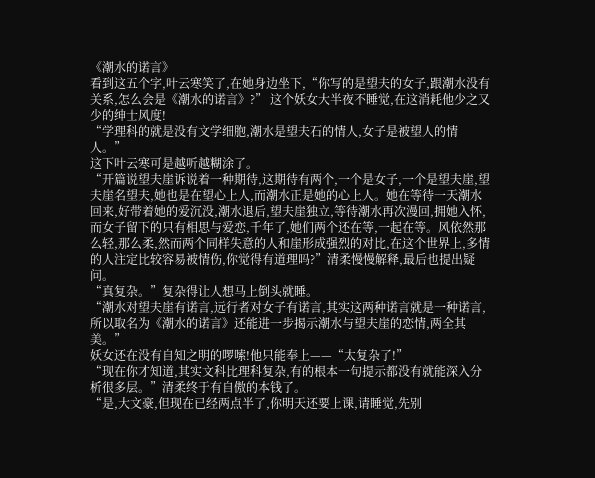《潮水的诺言》
看到这五个字,叶云寒笑了,在她身边坐下,“你写的是望夫的女子,跟潮水没有关系,怎么会是《潮水的诺言》?” 这个妖女大半夜不睡觉,在这消耗他少之又少的绅士风度!
“学理科的就是没有文学细胞,潮水是望夫石的情人,女子是被望人的情人。”
这下叶云寒可是越听越糊涂了。
“开篇说望夫崖诉说着一种期待,这期待有两个,一个是女子,一个是望夫崖,望夫崖名望夫,她也是在望心上人,而潮水正是她的心上人。她在等待一天潮水回来,好带着她的爱沉没,潮水退后,望夫崖独立,等待潮水再次漫回,拥她入怀,而女子留下的只有相思与爱恋,千年了,她们两个还在等,一起在等。风依然那么轻,那么柔,然而两个同样失意的人和崖形成强烈的对比,在这个世界上,多情的人注定比较容易被情伤,你觉得有道理吗?”清柔慢慢解释,最后也提出疑问。
“真复杂。”复杂得让人想马上倒头就睡。
“潮水对望夫崖有诺言,远行者对女子有诺言,其实这两种诺言就是一种诺言,所以取名为《潮水的诺言》还能进一步揭示潮水与望夫崖的恋情,两全其美。”
妖女还在没有自知之明的啰嗦!他只能奉上——“太复杂了!”
“现在你才知道,其实文科比理科复杂,有的根本一句提示都没有就能深入分析很多层。”清柔终于有自傲的本钱了。
“是,大文豪,但现在已经两点半了,你明天还要上课,请睡觉,先别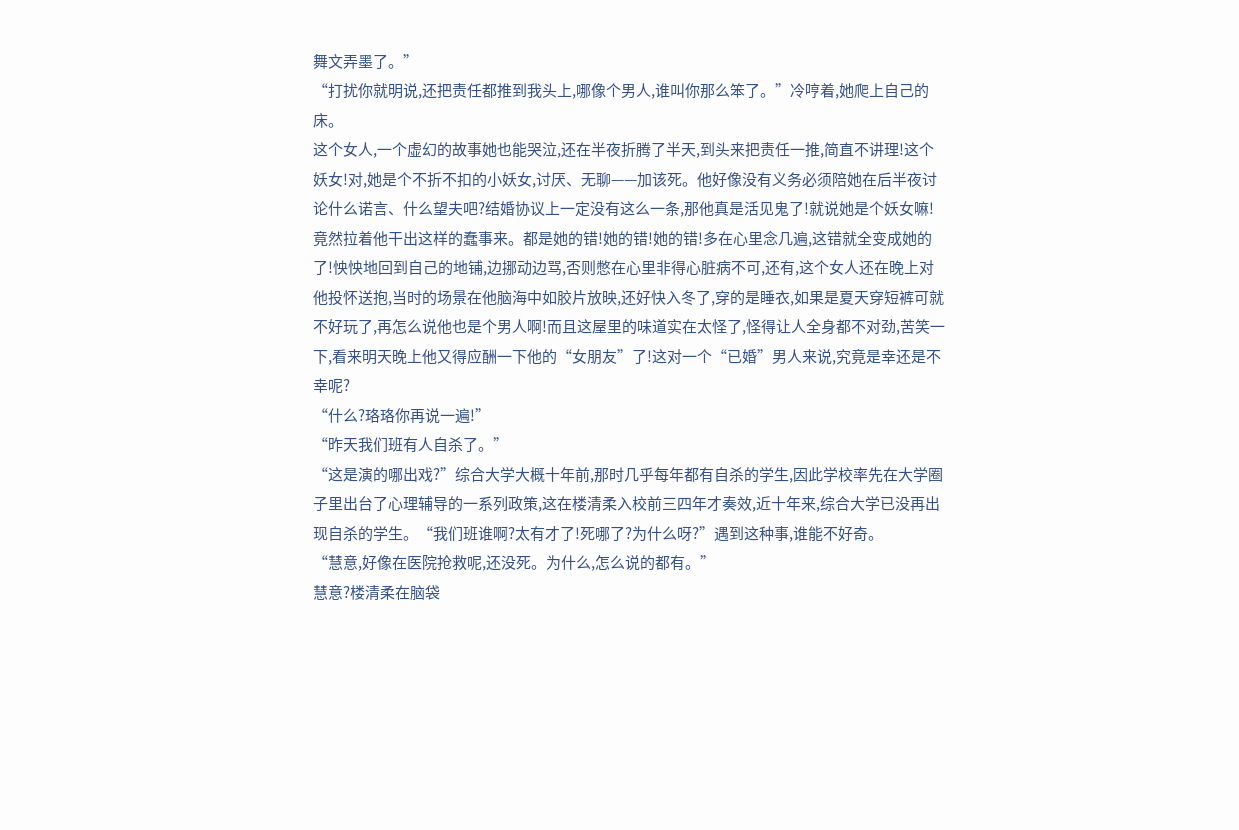舞文弄墨了。”
“打扰你就明说,还把责任都推到我头上,哪像个男人,谁叫你那么笨了。”冷哼着,她爬上自己的床。
这个女人,一个虚幻的故事她也能哭泣,还在半夜折腾了半天,到头来把责任一推,简直不讲理!这个妖女!对,她是个不折不扣的小妖女,讨厌、无聊——加该死。他好像没有义务必须陪她在后半夜讨论什么诺言、什么望夫吧?结婚协议上一定没有这么一条,那他真是活见鬼了!就说她是个妖女嘛!竟然拉着他干出这样的蠢事来。都是她的错!她的错!她的错!多在心里念几遍,这错就全变成她的了!怏怏地回到自己的地铺,边挪动边骂,否则憋在心里非得心脏病不可,还有,这个女人还在晚上对他投怀送抱,当时的场景在他脑海中如胶片放映,还好快入冬了,穿的是睡衣,如果是夏天穿短裤可就不好玩了,再怎么说他也是个男人啊!而且这屋里的味道实在太怪了,怪得让人全身都不对劲,苦笑一下,看来明天晚上他又得应酬一下他的“女朋友”了!这对一个“已婚”男人来说,究竟是幸还是不幸呢?
“什么?珞珞你再说一遍!”
“昨天我们班有人自杀了。”
“这是演的哪出戏?”综合大学大概十年前,那时几乎每年都有自杀的学生,因此学校率先在大学圈子里出台了心理辅导的一系列政策,这在楼清柔入校前三四年才奏效,近十年来,综合大学已没再出现自杀的学生。“我们班谁啊?太有才了!死哪了?为什么呀?”遇到这种事,谁能不好奇。
“慧意,好像在医院抢救呢,还没死。为什么,怎么说的都有。”
慧意?楼清柔在脑袋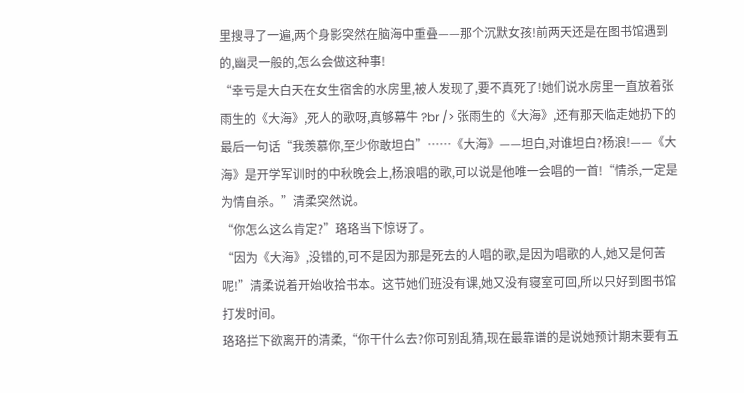里搜寻了一遍,两个身影突然在脑海中重叠——那个沉默女孩!前两天还是在图书馆遇到的,幽灵一般的,怎么会做这种事!
“幸亏是大白天在女生宿舍的水房里,被人发现了,要不真死了!她们说水房里一直放着张雨生的《大海》,死人的歌呀,真够幕牛 ?br /> 张雨生的《大海》,还有那天临走她扔下的最后一句话“我羡慕你,至少你敢坦白”……《大海》——坦白,对谁坦白?杨浪!——《大海》是开学军训时的中秋晚会上,杨浪唱的歌,可以说是他唯一会唱的一首!“情杀,一定是为情自杀。”清柔突然说。
“你怎么这么肯定?”珞珞当下惊讶了。
“因为《大海》,没错的,可不是因为那是死去的人唱的歌,是因为唱歌的人,她又是何苦呢!”清柔说着开始收拾书本。这节她们班没有课,她又没有寝室可回,所以只好到图书馆打发时间。
珞珞拦下欲离开的清柔,“你干什么去?你可别乱猜,现在最靠谱的是说她预计期末要有五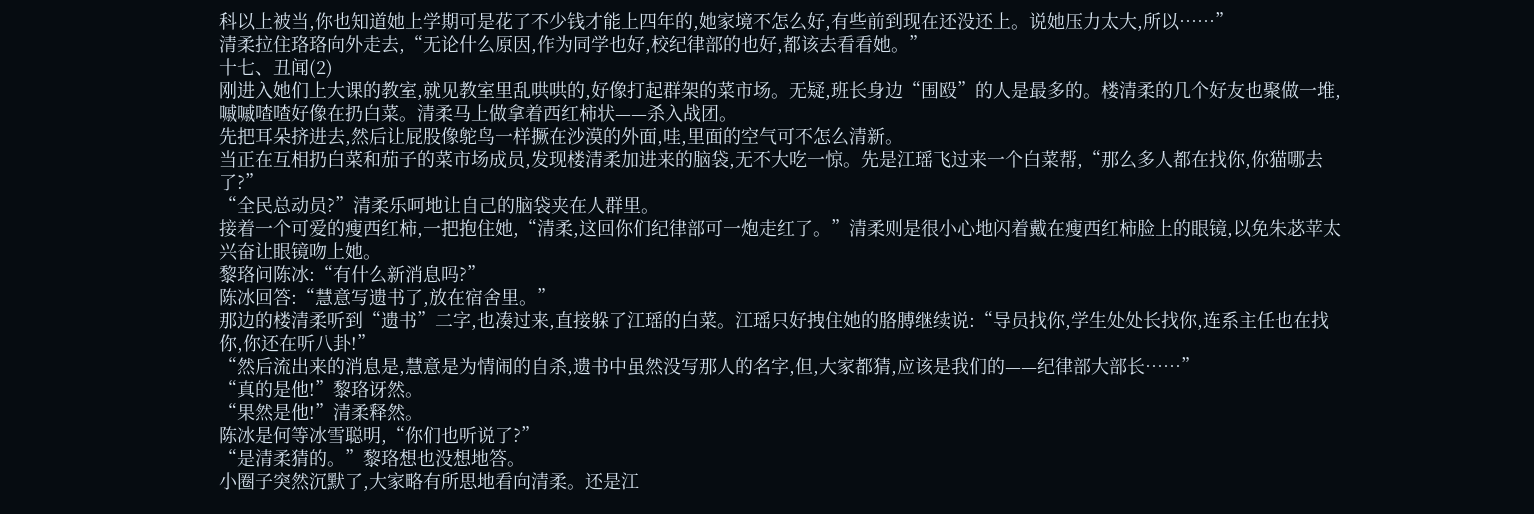科以上被当,你也知道她上学期可是花了不少钱才能上四年的,她家境不怎么好,有些前到现在还没还上。说她压力太大,所以……”
清柔拉住珞珞向外走去,“无论什么原因,作为同学也好,校纪律部的也好,都该去看看她。”
十七、丑闻(2)
刚进入她们上大课的教室,就见教室里乱哄哄的,好像打起群架的菜市场。无疑,班长身边“围殴”的人是最多的。楼清柔的几个好友也聚做一堆,嘁嘁喳喳好像在扔白菜。清柔马上做拿着西红柿状——杀入战团。
先把耳朵挤进去,然后让屁股像鸵鸟一样撅在沙漠的外面,哇,里面的空气可不怎么清新。
当正在互相扔白菜和茄子的菜市场成员,发现楼清柔加进来的脑袋,无不大吃一惊。先是江瑶飞过来一个白菜帮,“那么多人都在找你,你猫哪去了?”
“全民总动员?”清柔乐呵地让自己的脑袋夹在人群里。
接着一个可爱的瘦西红柿,一把抱住她,“清柔,这回你们纪律部可一炮走红了。”清柔则是很小心地闪着戴在瘦西红柿脸上的眼镜,以免朱苾苹太兴奋让眼镜吻上她。
黎珞问陈冰:“有什么新消息吗?”
陈冰回答:“慧意写遗书了,放在宿舍里。”
那边的楼清柔听到“遗书”二字,也凑过来,直接躲了江瑶的白菜。江瑶只好拽住她的胳膊继续说:“导员找你,学生处处长找你,连系主任也在找你,你还在听八卦!”
“然后流出来的消息是,慧意是为情闹的自杀,遗书中虽然没写那人的名字,但,大家都猜,应该是我们的——纪律部大部长……”
“真的是他!”黎珞讶然。
“果然是他!”清柔释然。
陈冰是何等冰雪聪明,“你们也听说了?”
“是清柔猜的。”黎珞想也没想地答。
小圈子突然沉默了,大家略有所思地看向清柔。还是江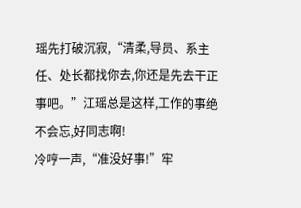瑶先打破沉寂,“清柔,导员、系主任、处长都找你去,你还是先去干正事吧。”江瑶总是这样,工作的事绝不会忘,好同志啊!
冷哼一声,“准没好事!”牢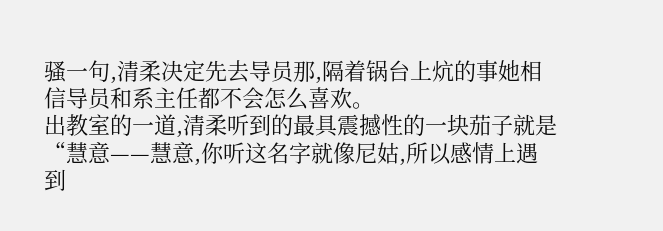骚一句,清柔决定先去导员那,隔着锅台上炕的事她相信导员和系主任都不会怎么喜欢。
出教室的一道,清柔听到的最具震撼性的一块茄子就是“慧意——慧意,你听这名字就像尼姑,所以感情上遇到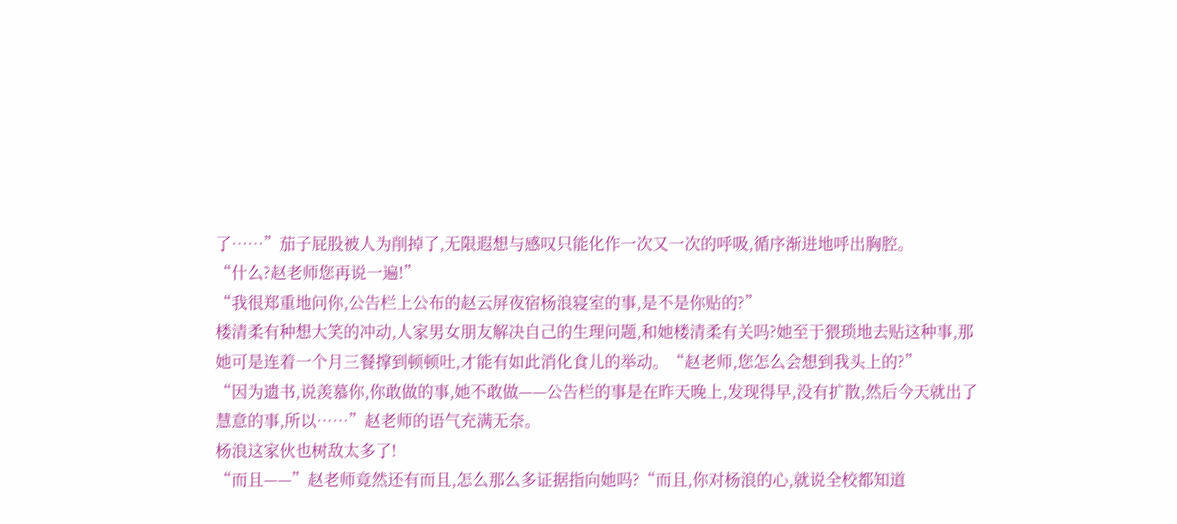了……”茄子屁股被人为削掉了,无限遐想与感叹只能化作一次又一次的呼吸,循序渐进地呼出胸腔。
“什么?赵老师您再说一遍!”
“我很郑重地问你,公告栏上公布的赵云屏夜宿杨浪寝室的事,是不是你贴的?”
楼清柔有种想大笑的冲动,人家男女朋友解决自己的生理问题,和她楼清柔有关吗?她至于猥琐地去贴这种事,那她可是连着一个月三餐撑到顿顿吐,才能有如此消化食儿的举动。“赵老师,您怎么会想到我头上的?”
“因为遗书,说羡慕你,你敢做的事,她不敢做——公告栏的事是在昨天晚上,发现得早,没有扩散,然后今天就出了慧意的事,所以……”赵老师的语气充满无奈。
杨浪这家伙也树敌太多了!
“而且——”赵老师竟然还有而且,怎么那么多证据指向她吗?“而且,你对杨浪的心,就说全校都知道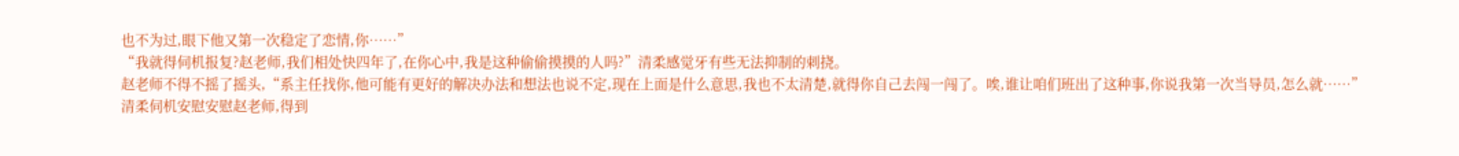也不为过,眼下他又第一次稳定了恋情,你……”
“我就得伺机报复?赵老师,我们相处快四年了,在你心中,我是这种偷偷摸摸的人吗?”清柔感觉牙有些无法抑制的刺挠。
赵老师不得不摇了摇头,“系主任找你,他可能有更好的解决办法和想法也说不定,现在上面是什么意思,我也不太清楚,就得你自己去闯一闯了。唉,谁让咱们班出了这种事,你说我第一次当导员,怎么就……”
清柔伺机安慰安慰赵老师,得到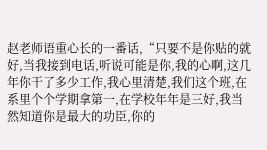赵老师语重心长的一番话,“只要不是你贴的就好,当我接到电话,听说可能是你,我的心啊,这几年你干了多少工作,我心里清楚,我们这个班,在系里个个学期拿第一,在学校年年是三好,我当然知道你是最大的功臣,你的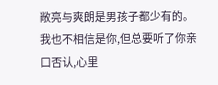敞亮与爽朗是男孩子都少有的。我也不相信是你,但总要听了你亲口否认,心里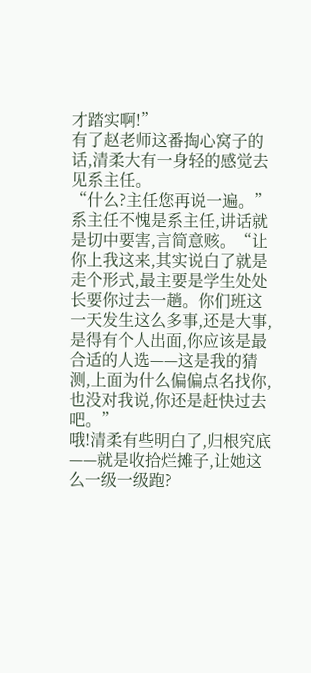才踏实啊!”
有了赵老师这番掏心窝子的话,清柔大有一身轻的感觉去见系主任。
“什么?主任您再说一遍。”
系主任不愧是系主任,讲话就是切中要害,言简意赅。“让你上我这来,其实说白了就是走个形式,最主要是学生处处长要你过去一趟。你们班这一天发生这么多事,还是大事,是得有个人出面,你应该是最合适的人选——这是我的猜测,上面为什么偏偏点名找你,也没对我说,你还是赶快过去吧。”
哦!清柔有些明白了,归根究底——就是收拾烂摊子,让她这么一级一级跑?